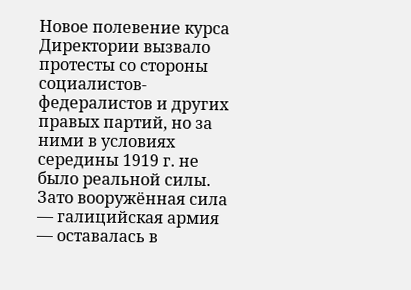Новое полевение курса Директории вызвало протесты со стороны социалистов-федералистов и других правых партий, но за ними в условиях середины 1919 г. не было реальной силы. Зато вооружённая сила — галицийская армия — оставалась в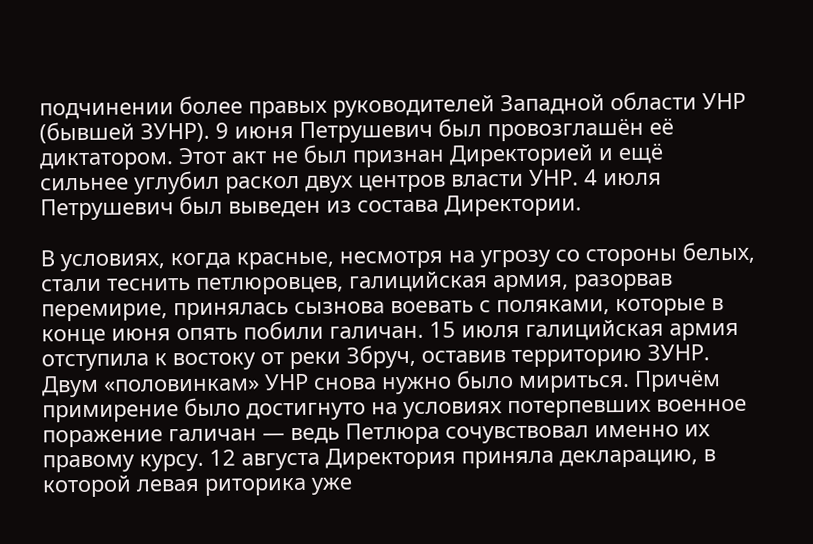подчинении более правых руководителей Западной области УНР (бывшей ЗУНР). 9 июня Петрушевич был провозглашён её диктатором. Этот акт не был признан Директорией и ещё сильнее углубил раскол двух центров власти УНР. 4 июля Петрушевич был выведен из состава Директории.

В условиях, когда красные, несмотря на угрозу со стороны белых, стали теснить петлюровцев, галицийская армия, разорвав перемирие, принялась сызнова воевать с поляками, которые в конце июня опять побили галичан. 15 июля галицийская армия отступила к востоку от реки Збруч, оставив территорию ЗУНР. Двум «половинкам» УНР снова нужно было мириться. Причём примирение было достигнуто на условиях потерпевших военное поражение галичан — ведь Петлюра сочувствовал именно их правому курсу. 12 августа Директория приняла декларацию, в которой левая риторика уже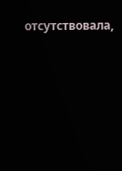отсутствовала,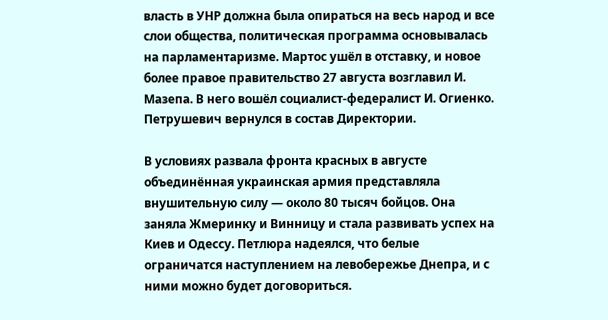власть в УНР должна была опираться на весь народ и все слои общества, политическая программа основывалась на парламентаризме. Мартос ушёл в отставку, и новое более правое правительство 27 августа возглавил И. Мазепа. В него вошёл социалист-федералист И. Огиенко. Петрушевич вернулся в состав Директории.

В условиях развала фронта красных в августе объединённая украинская армия представляла внушительную силу — около 80 тысяч бойцов. Она заняла Жмеринку и Винницу и стала развивать успех на Киев и Одессу. Петлюра надеялся, что белые ограничатся наступлением на левобережье Днепра, и с ними можно будет договориться.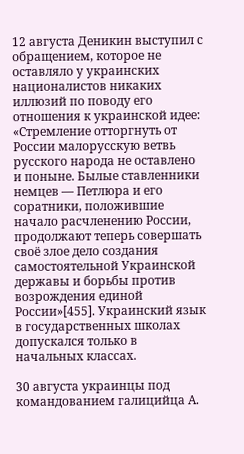12 августа Деникин выступил с обращением, которое не оставляло у украинских националистов никаких иллюзий по поводу его отношения к украинской идее: «Стремление отторгнуть от России малорусскую ветвь русского народа не оставлено и поныне. Былые ставленники немцев — Петлюра и его соратники, положившие начало расчленению России, продолжают теперь совершать своё злое дело создания самостоятельной Украинской державы и борьбы против возрождения единой России»[455]. Украинский язык в государственных школах допускался только в начальных классах.

30 августа украинцы под командованием галицийца А.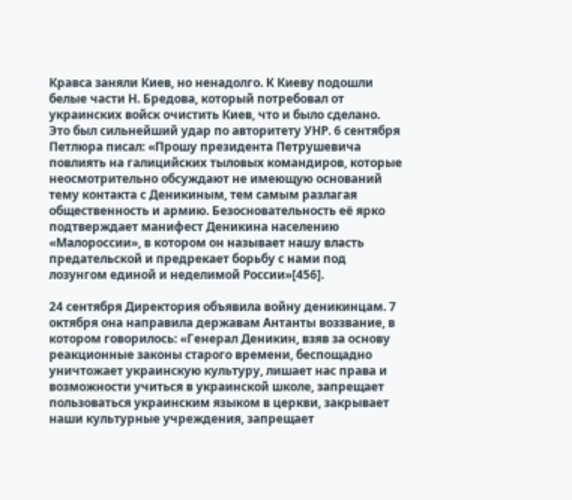Кравса заняли Киев, но ненадолго. К Киеву подошли белые части Н. Бредова, который потребовал от украинских войск очистить Киев, что и было сделано. Это был сильнейший удар по авторитету УHP. 6 сентября Петлюра писал: «Прошу президента Петрушевича повлиять на галицийских тыловых командиров, которые неосмотрительно обсуждают не имеющую оснований тему контакта с Деникиным, тем самым разлагая общественность и армию. Безосновательность её ярко подтверждает манифест Деникина населению «Малороссии», в котором он называет нашу власть предательской и предрекает борьбу с нами под лозунгом единой и неделимой России»[456].

24 сентября Директория объявила войну деникинцам. 7 октября она направила державам Антанты воззвание, в котором говорилось: «Генерал Деникин, взяв за основу реакционные законы старого времени, беспощадно уничтожает украинскую культуру, лишает нас права и возможности учиться в украинской школе, запрещает пользоваться украинским языком в церкви, закрывает наши культурные учреждения, запрещает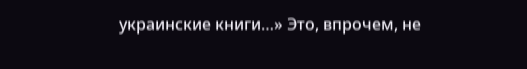украинские книги…» Это, впрочем, не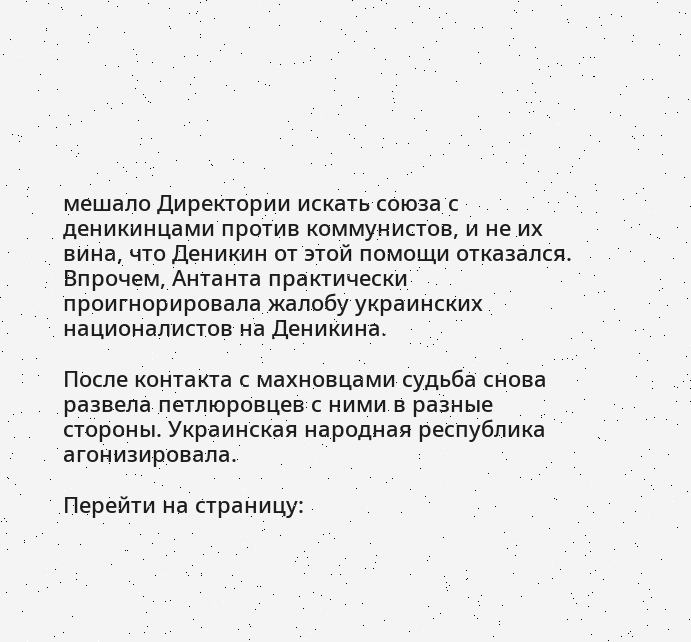мешало Директории искать союза с деникинцами против коммунистов, и не их вина, что Деникин от этой помощи отказался. Впрочем, Антанта практически проигнорировала жалобу украинских националистов на Деникина.

После контакта с махновцами судьба снова развела петлюровцев с ними в разные стороны. Украинская народная республика агонизировала.

Перейти на страницу: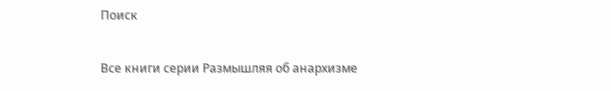Поиск

Все книги серии Размышляя об анархизме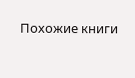Похожие книги